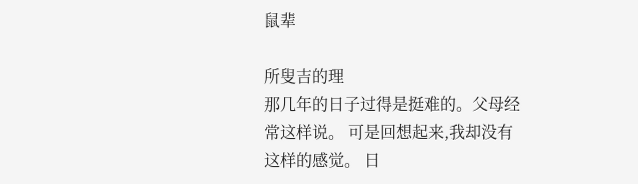鼠辈

所叟吉的理
那几年的日子过得是挺难的。父母经常这样说。 可是回想起来,我却没有这样的感觉。 日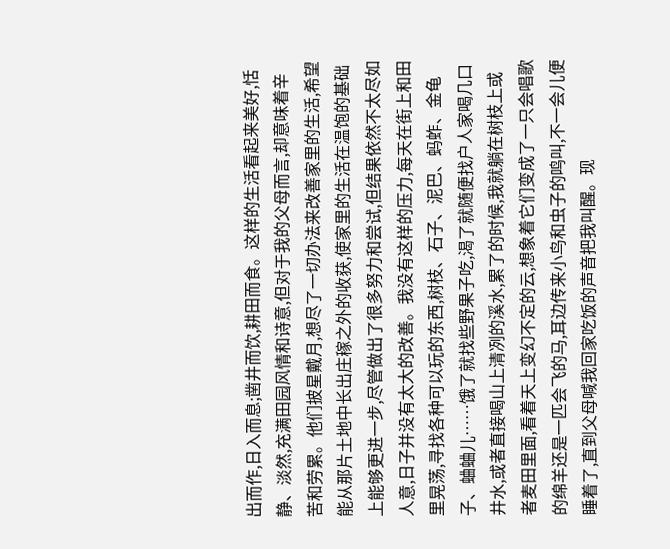出而作,日入而息;凿井而饮,耕田而食。这样的生活看起来美好,恬静、淡然,充满田园风情和诗意,但对于我的父母而言,却意味着辛苦和劳累。他们披星戴月,想尽了一切办法来改善家里的生活,希望能从那片土地中长出庄稼之外的收获,使家里的生活在温饱的基础上能够更进一步,尽管做出了很多努力和尝试,但结果依然不太尽如人意,日子并没有太大的改善。我没有这样的压力,每天在街上和田里晃荡,寻找各种可以玩的东西,树枝、石子、泥巴、蚂蚱、金龟子、蛐蛐儿……饿了就找些野果子吃,渴了就随便找户人家喝几口井水,或者直接喝山上清冽的溪水,累了的时候,我就躺在树枝上或者麦田里面,看着天上变幻不定的云,想象着它们变成了一只会唱歌的绵羊还是一匹会飞的马,耳边传来小鸟和虫子的鸣叫,不一会儿便睡着了,直到父母喊我回家吃饭的声音把我叫醒。现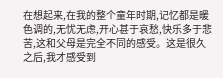在想起来,在我的整个童年时期,记忆都是暖色调的,无忧无虑,开心甚于哀愁,快乐多于悲苦,这和父母是完全不同的感受。这是很久之后,我才感受到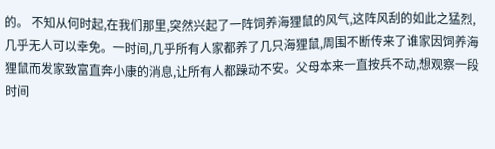的。 不知从何时起,在我们那里,突然兴起了一阵饲养海狸鼠的风气,这阵风刮的如此之猛烈,几乎无人可以幸免。一时间,几乎所有人家都养了几只海狸鼠,周围不断传来了谁家因饲养海狸鼠而发家致富直奔小康的消息,让所有人都躁动不安。父母本来一直按兵不动,想观察一段时间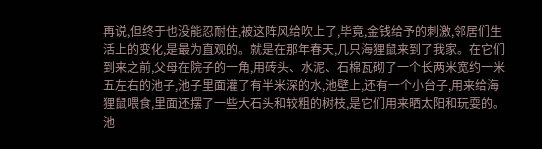再说,但终于也没能忍耐住,被这阵风给吹上了,毕竟,金钱给予的刺激,邻居们生活上的变化,是最为直观的。就是在那年春天,几只海狸鼠来到了我家。在它们到来之前,父母在院子的一角,用砖头、水泥、石棉瓦砌了一个长两米宽约一米五左右的池子,池子里面灌了有半米深的水,池壁上,还有一个小台子,用来给海狸鼠喂食,里面还摆了一些大石头和较粗的树枝,是它们用来晒太阳和玩耍的。池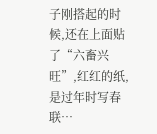子刚搭起的时候,还在上面贴了“六畜兴旺”,红红的纸,是过年时写春联…